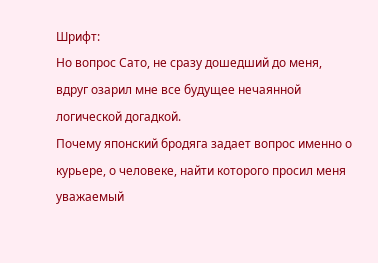Шрифт:
Но вопрос Сато, не сразу дошедший до меня, вдруг озарил мне все будущее нечаянной логической догадкой.
Почему японский бродяга задает вопрос именно о курьере, о человеке, найти которого просил меня уважаемый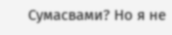Сумасвами? Но я не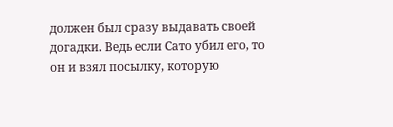должен был сразу выдавать своей догадки. Ведь если Сато убил его, то он и взял посылку, которую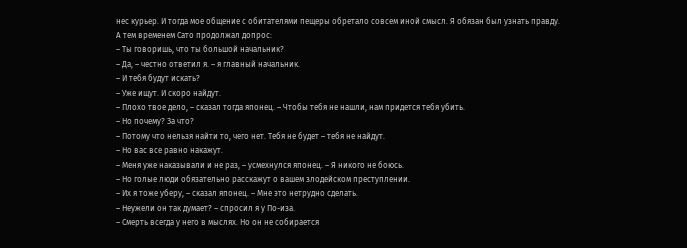нес курьер. И тогда мое общение с обитателями пещеры обретало совсем иной смысл. Я обязан был узнать правду.
А тем временем Сато продолжал допрос:
– Ты говоришь, что ты большой начальник?
– Да, – честно ответил я. – я главный начальник.
– И тебя будут искать?
– Уже ищут. И скоро найдут.
– Плохо твое дело, – сказал тогда японец. – Чтобы тебя не нашли, нам придется тебя убить.
– Но почему? За что?
– Потому что нельзя найти то, чего нет. Тебя не будет – тебя не найдут.
– Но вас все равно накажут.
– Меня уже наказывали и не раз, – усмехнулся японец. – Я никого не боюсь.
– Но голые люди обязательно расскажут о вашем злодейском преступлении.
– Их я тоже уберу, – сказал японец. – Мне это нетрудно сделать.
– Неужели он так думает? – спросил я у По-иза.
– Смерть всегда у него в мыслях. Но он не собирается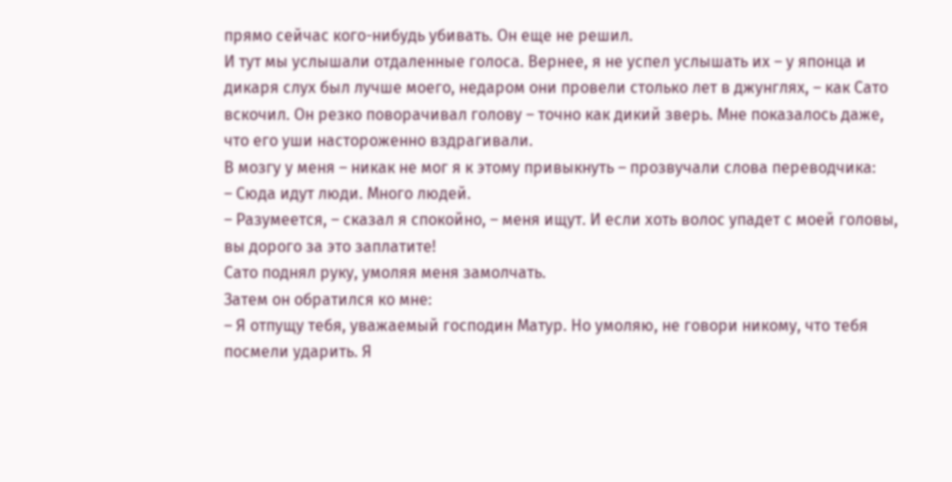прямо сейчас кого-нибудь убивать. Он еще не решил.
И тут мы услышали отдаленные голоса. Вернее, я не успел услышать их – у японца и дикаря слух был лучше моего, недаром они провели столько лет в джунглях, – как Сато вскочил. Он резко поворачивал голову – точно как дикий зверь. Мне показалось даже, что его уши настороженно вздрагивали.
В мозгу у меня – никак не мог я к этому привыкнуть – прозвучали слова переводчика:
– Сюда идут люди. Много людей.
– Разумеется, – сказал я спокойно, – меня ищут. И если хоть волос упадет с моей головы, вы дорого за это заплатите!
Сато поднял руку, умоляя меня замолчать.
Затем он обратился ко мне:
– Я отпущу тебя, уважаемый господин Матур. Но умоляю, не говори никому, что тебя посмели ударить. Я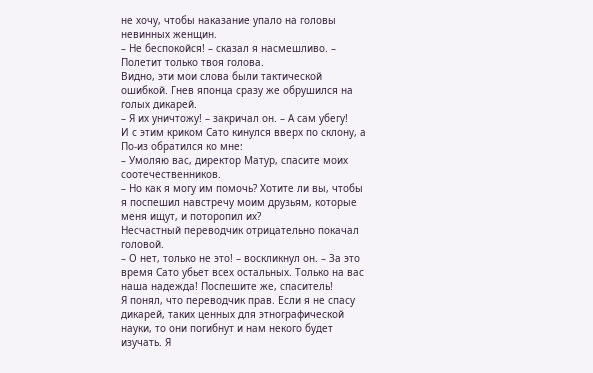не хочу, чтобы наказание упало на головы невинных женщин.
– Не беспокойся! – сказал я насмешливо. – Полетит только твоя голова.
Видно, эти мои слова были тактической ошибкой. Гнев японца сразу же обрушился на голых дикарей.
– Я их уничтожу! – закричал он. – А сам убегу!
И с этим криком Сато кинулся вверх по склону, а По-из обратился ко мне:
– Умоляю вас, директор Матур, спасите моих соотечественников.
– Но как я могу им помочь? Хотите ли вы, чтобы я поспешил навстречу моим друзьям, которые меня ищут, и поторопил их?
Несчастный переводчик отрицательно покачал головой.
– О нет, только не это! – воскликнул он. – За это время Сато убьет всех остальных. Только на вас наша надежда! Поспешите же, спаситель!
Я понял, что переводчик прав. Если я не спасу дикарей, таких ценных для этнографической науки, то они погибнут и нам некого будет изучать. Я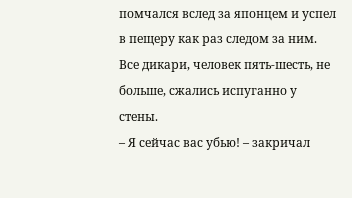помчался вслед за японцем и успел в пещеру как раз следом за ним.
Все дикари, человек пять-шесть, не больше, сжались испуганно у стены.
– Я сейчас вас убью! – закричал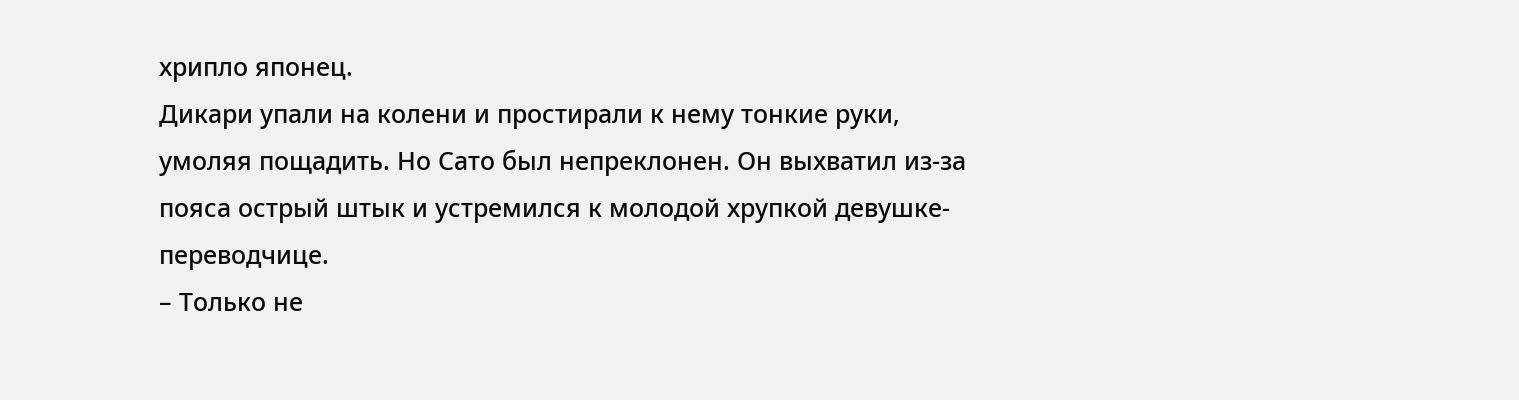хрипло японец.
Дикари упали на колени и простирали к нему тонкие руки, умоляя пощадить. Но Сато был непреклонен. Он выхватил из-за пояса острый штык и устремился к молодой хрупкой девушке-переводчице.
– Только не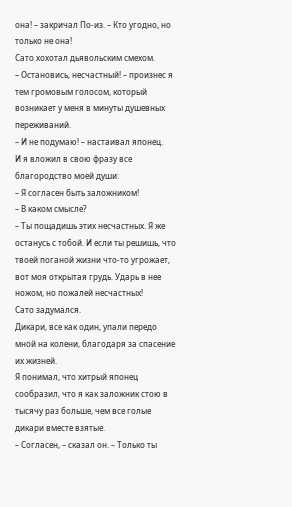она! – закричал По-из. – Кто угодно, но только не она!
Сато хохотал дьявольским смехом.
– Остановись, несчастный! – произнес я тем громовым голосом, который возникает у меня в минуты душевных переживаний.
– И не подумаю! – настаивал японец.
И я вложил в свою фразу все благородство моей души:
– Я согласен быть заложником!
– В каком смысле?
– Ты пощадишь этих несчастных. Я же останусь с тобой. И если ты решишь, что твоей поганой жизни что-то угрожает, вот моя открытая грудь. Ударь в нее ножом, но пожалей несчастных!
Сато задумался.
Дикари, все как один, упали передо мной на колени, благодаря за спасение их жизней.
Я понимал, что хитрый японец сообразил, что я как заложник стою в тысячу раз больше, чем все голые дикари вместе взятые.
– Согласен, – сказал он. – Только ты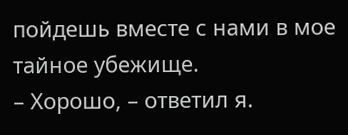пойдешь вместе с нами в мое тайное убежище.
– Хорошо, – ответил я.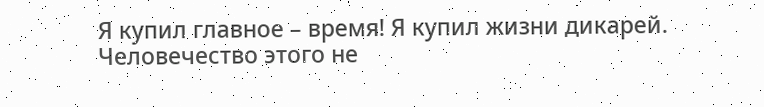Я купил главное – время! Я купил жизни дикарей. Человечество этого не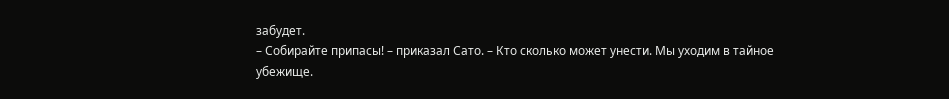забудет.
– Собирайте припасы! – приказал Сато. – Кто сколько может унести. Мы уходим в тайное убежище.